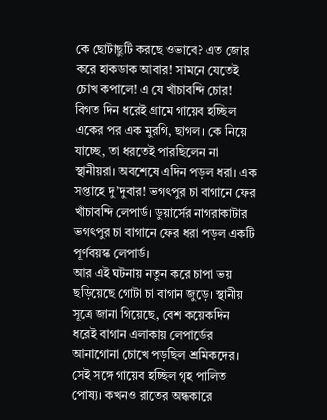কে ছোটাছুটি করছে ওভাবে? এত জোর করে হাকডাক আবার! সামনে যেতেই চোখ কপালে! এ যে খাঁচাবন্দি চোর! বিগত দিন ধরেই গ্রামে গায়েব হচ্ছিল একের পর এক মুরগি, ছাগল। কে নিয়ে যাচ্ছে, তা ধরতেই পারছিলেন না স্থানীয়রা। অবশেষে এদিন পড়ল ধরা। এক সপ্তাহে দু’দুবার! ভগৎপুর চা বাগানে ফের খাঁচাবন্দি লেপার্ড। ডুয়ার্সের নাগরাকাটার ভগৎপুর চা বাগানে ফের ধরা পড়ল একটি পূর্ণবয়স্ক লেপার্ড।
আর এই ঘটনায় নতুন করে চাপা ভয় ছড়িয়েছে গোটা চা বাগান জুড়ে। স্থানীয় সূত্রে জানা গিয়েছে, বেশ কয়েকদিন ধরেই বাগান এলাকায় লেপার্ডের আনাগোনা চোখে পড়ছিল শ্রমিকদের। সেই সঙ্গে গায়েব হচ্ছিল গৃহ পালিত পোষ্য। কখনও রাতের অন্ধকারে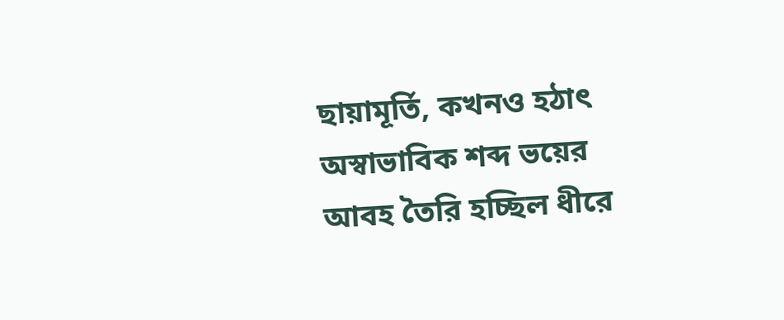ছায়ামূর্তি, কখনও হঠাৎ অস্বাভাবিক শব্দ ভয়ের আবহ তৈরি হচ্ছিল ধীরে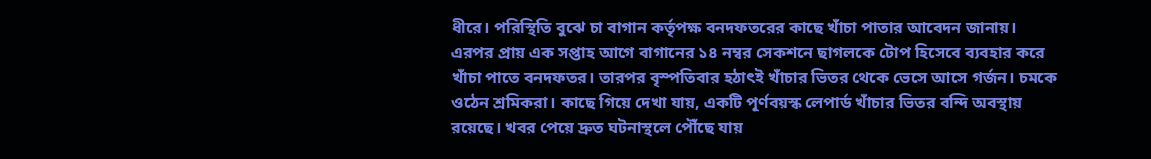ধীরে। পরিস্থিতি বুঝে চা বাগান কর্তৃপক্ষ বনদফতরের কাছে খাঁচা পাতার আবেদন জানায়।
এরপর প্রায় এক সপ্তাহ আগে বাগানের ১৪ নম্বর সেকশনে ছাগলকে টোপ হিসেবে ব্যবহার করে খাঁচা পাতে বনদফতর। তারপর বৃস্পতিবার হঠাৎই খাঁচার ভিতর থেকে ভেসে আসে গর্জন। চমকে ওঠেন শ্রমিকরা। কাছে গিয়ে দেখা যায়, একটি পূর্ণবয়স্ক লেপার্ড খাঁচার ভিতর বন্দি অবস্থায় রয়েছে। খবর পেয়ে দ্রুত ঘটনাস্থলে পৌঁছে যায়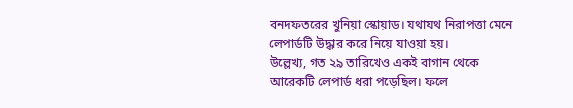বনদফতরের খুনিয়া স্কোয়াড। যথাযথ নিরাপত্তা মেনে লেপার্ডটি উদ্ধার করে নিয়ে যাওয়া হয়।
উল্লেখ্য, গত ২৯ তারিখেও একই বাগান থেকে আরেকটি লেপার্ড ধরা পড়েছিল। ফলে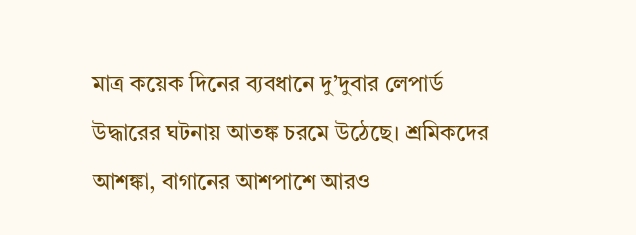মাত্র কয়েক দিনের ব্যবধানে দু’দুবার লেপার্ড উদ্ধারের ঘটনায় আতঙ্ক চরমে উঠেছে। শ্রমিকদের আশঙ্কা, বাগানের আশপাশে আরও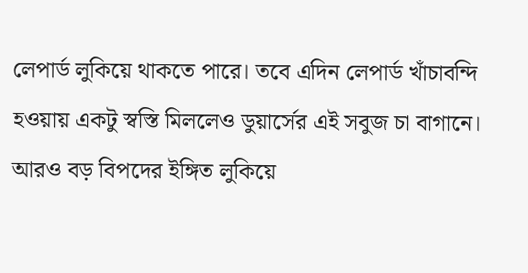লেপার্ড লুকিয়ে থাকতে পারে। তবে এদিন লেপার্ড খাঁচাবন্দি হওয়ায় একটু স্বস্তি মিললেও ডুয়ার্সের এই সবুজ চা বাগানে। আরও বড় বিপদের ইঙ্গিত লুকিয়ে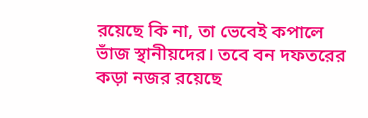রয়েছে কি না, তা ভেবেই কপালে ভাঁজ স্থানীয়দের। তবে বন দফতরের কড়া নজর রয়েছে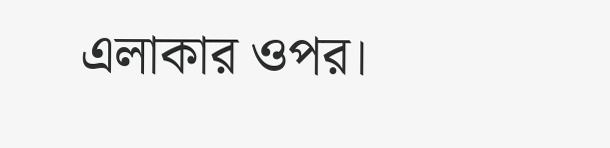এলাকার ওপর।